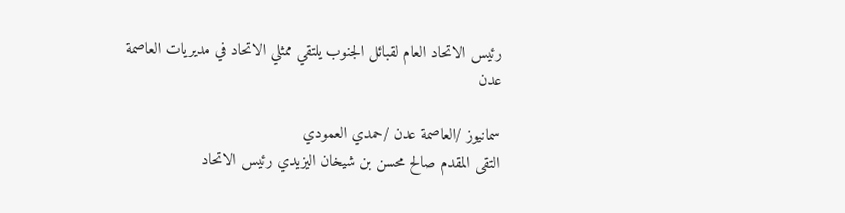رئيس الاتحاد العام لقبائل الجنوب يلتقي ممثلي الاتحاد في مديريات العاصمة عدن

سمانيوز /العاصمة عدن /حمدي العمودي
التقى المقدم صالح محسن بن شيخان اليزيدي رئيس الاتحاد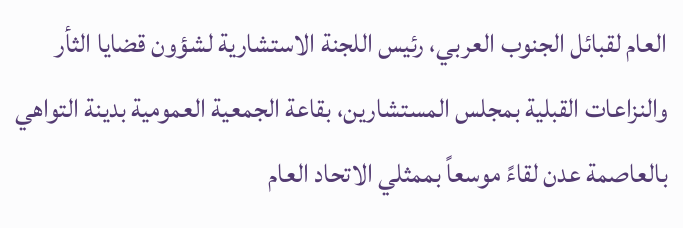العام لقبائل الجنوب العربي، رئيس اللجنة الاستشارية لشؤون قضايا الثأر والنزاعات القبلية بمجلس المستشارين، بقاعة الجمعية العمومية بدينة التواهي بالعاصمة عدن لقاءً موسعاً بممثلي الاتحاد العام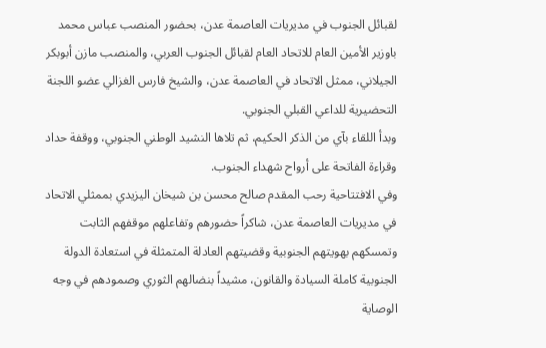لقبائل الجنوب في مديريات العاصمة عدن، بحضور المنصب عباس محمد باوزير الأمين العام للاتحاد العام لقبائل الجنوب العربي، والمنصب مازن أبوبكر الجيلاني، ممثل الاتحاد في العاصمة عدن، والشيخ فارس الغزالي عضو اللجنة التحضيرية للداعي القبلي الجنوبي.
وبدأ اللقاء بآي من الذكر الحكيم، ثم تلاها النشيد الوطني الجنوبي، ووقفة حداد وقراءة الفاتحة على أرواح شهداء الجنوب.
وفي الافتتاحية رحب المقدم صالح محسن بن شيخان اليزيدي بممثلي الاتحاد في مديريات العاصمة عدن، شاكراً حضورهم وتفاعلهم موقفهم الثابت وتمسكهم بهويتهم الجنوبية وقضيتهم العادلة المتمثلة في استعادة الدولة الجنوبية كاملة السيادة والقانون، مشيداً بنضالهم الثوري وصمودهم في وجه الوصاية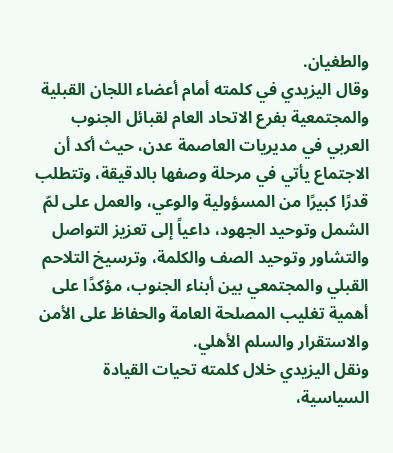والطغيان.
وقال اليزيدي في كلمته أمام أعضاء اللجان القبلية والمجتمعية بفرع الاتحاد العام لقبائل الجنوب العربي في مديريات العاصمة عدن، حيث أكد أن الاجتماع يأتي في مرحلة وصفها بالدقيقة، وتتطلب قدرًا كبيرًا من المسؤولية والوعي، والعمل على لمّ الشمل وتوحيد الجهود، داعياً إلى تعزيز التواصل والتشاور وتوحيد الصف والكلمة، وترسيخ التلاحم القبلي والمجتمعي بين أبناء الجنوب، مؤكدًا على أهمية تغليب المصلحة العامة والحفاظ على الأمن والاستقرار والسلم الأهلي.
ونقل اليزيدي خلال كلمته تحيات القيادة السياسية،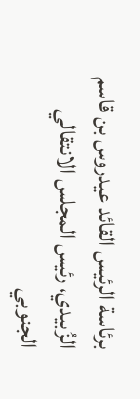برئاسة الرئيس القائد عيدروس بن قاسم الزُبيدي، رئيس المجلس الانتقالي الجنوبي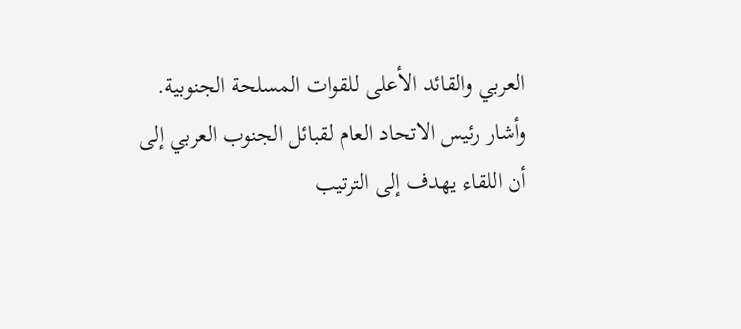العربي والقائد الأعلى للقوات المسلحة الجنوبية.
وأشار رئيس الاتحاد العام لقبائل الجنوب العربي إلى أن اللقاء يهدف إلى الترتيب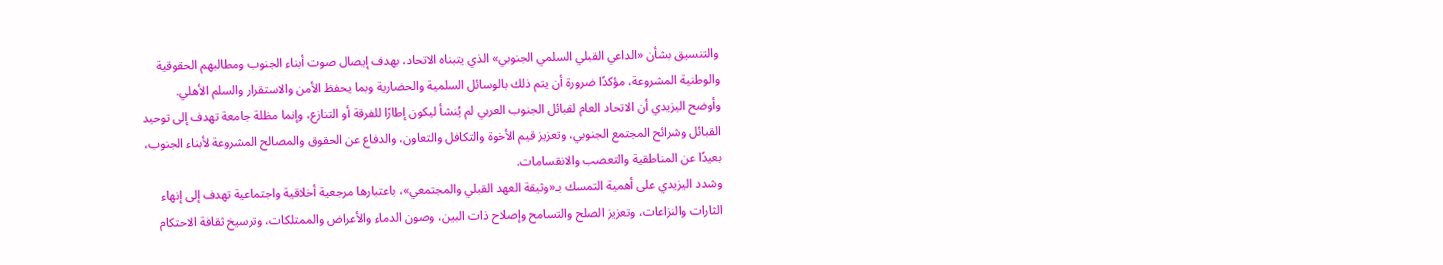والتنسيق بشأن «الداعي القبلي السلمي الجنوبي» الذي يتبناه الاتحاد، بهدف إيصال صوت أبناء الجنوب ومطالبهم الحقوقية والوطنية المشروعة، مؤكدًا ضرورة أن يتم ذلك بالوسائل السلمية والحضارية وبما يحفظ الأمن والاستقرار والسلم الأهلي.
وأوضح اليزيدي أن الاتحاد العام لقبائل الجنوب العربي لم يُنشأ ليكون إطارًا للفرقة أو التنازع، وإنما مظلة جامعة تهدف إلى توحيد القبائل وشرائح المجتمع الجنوبي، وتعزيز قيم الأخوة والتكافل والتعاون، والدفاع عن الحقوق والمصالح المشروعة لأبناء الجنوب، بعيدًا عن المناطقية والتعصب والانقسامات.
وشدد اليزيدي على أهمية التمسك بـ«وثيقة العهد القبلي والمجتمعي»، باعتبارها مرجعية أخلاقية واجتماعية تهدف إلى إنهاء الثارات والنزاعات، وتعزيز الصلح والتسامح وإصلاح ذات البين، وصون الدماء والأعراض والممتلكات، وترسيخ ثقافة الاحتكام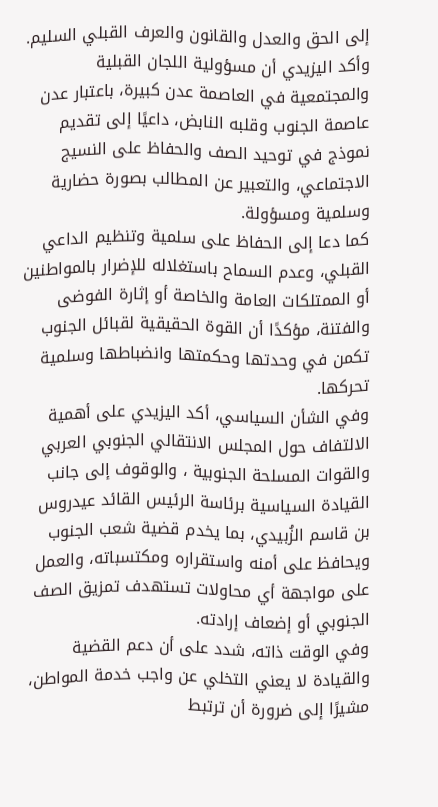إلى الحق والعدل والقانون والعرف القبلي السليم.
وأكد اليزيدي أن مسؤولية اللجان القبلية والمجتمعية في العاصمة عدن كبيرة، باعتبار عدن عاصمة الجنوب وقلبه النابض، داعيًا إلى تقديم نموذج في توحيد الصف والحفاظ على النسيج الاجتماعي، والتعبير عن المطالب بصورة حضارية وسلمية ومسؤولة.
كما دعا إلى الحفاظ على سلمية وتنظيم الداعي القبلي، وعدم السماح باستغلاله للإضرار بالمواطنين أو الممتلكات العامة والخاصة أو إثارة الفوضى والفتنة، مؤكدًا أن القوة الحقيقية لقبائل الجنوب تكمن في وحدتها وحكمتها وانضباطها وسلمية تحركها.
وفي الشأن السياسي، أكد اليزيدي على أهمية الالتفاف حول المجلس الانتقالي الجنوبي العربي والقوات المسلحة الجنوبية ، والوقوف إلى جانب القيادة السياسية برئاسة الرئيس القائد عيدروس بن قاسم الزُبيدي، بما يخدم قضية شعب الجنوب ويحافظ على أمنه واستقراره ومكتسباته، والعمل على مواجهة أي محاولات تستهدف تمزيق الصف الجنوبي أو إضعاف إرادته.
وفي الوقت ذاته، شدد على أن دعم القضية والقيادة لا يعني التخلي عن واجب خدمة المواطن، مشيرًا إلى ضرورة أن ترتبط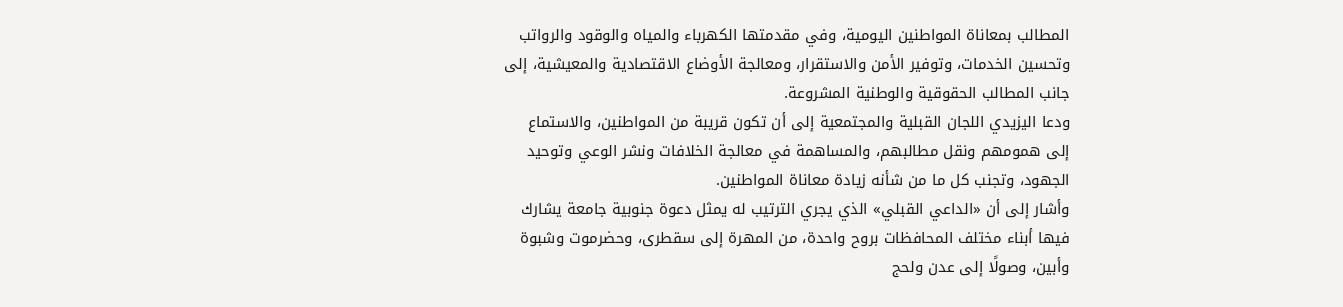المطالب بمعاناة المواطنين اليومية، وفي مقدمتها الكهرباء والمياه والوقود والرواتب وتحسين الخدمات، وتوفير الأمن والاستقرار، ومعالجة الأوضاع الاقتصادية والمعيشية، إلى جانب المطالب الحقوقية والوطنية المشروعة.
ودعا اليزيدي اللجان القبلية والمجتمعية إلى أن تكون قريبة من المواطنين، والاستماع إلى همومهم ونقل مطالبهم، والمساهمة في معالجة الخلافات ونشر الوعي وتوحيد الجهود، وتجنب كل ما من شأنه زيادة معاناة المواطنين.
وأشار إلى أن «الداعي القبلي» الذي يجري الترتيب له يمثل دعوة جنوبية جامعة يشارك فيها أبناء مختلف المحافظات بروح واحدة، من المهرة إلى سقطرى، وحضرموت وشبوة وأبين، وصولًا إلى عدن ولحج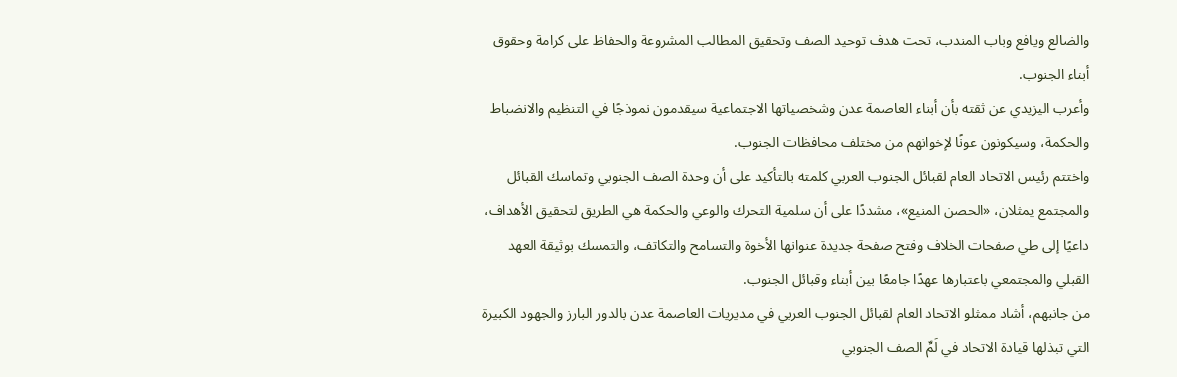والضالع ويافع وباب المندب، تحت هدف توحيد الصف وتحقيق المطالب المشروعة والحفاظ على كرامة وحقوق أبناء الجنوب.
وأعرب اليزيدي عن ثقته بأن أبناء العاصمة عدن وشخصياتها الاجتماعية سيقدمون نموذجًا في التنظيم والانضباط والحكمة، وسيكونون عونًا لإخوانهم من مختلف محافظات الجنوب.
واختتم رئيس الاتحاد العام لقبائل الجنوب العربي كلمته بالتأكيد على أن وحدة الصف الجنوبي وتماسك القبائل والمجتمع يمثلان، «الحصن المنيع»، مشددًا على أن سلمية التحرك والوعي والحكمة هي الطريق لتحقيق الأهداف، داعيًا إلى طي صفحات الخلاف وفتح صفحة جديدة عنوانها الأخوة والتسامح والتكاتف، والتمسك بوثيقة العهد القبلي والمجتمعي باعتبارها عهدًا جامعًا بين أبناء وقبائل الجنوب.
من جانبهم، أشاد ممثلو الاتحاد العام لقبائل الجنوب العربي في مديريات العاصمة عدن بالدور البارز والجهود الكبيرة التي تبذلها قيادة الاتحاد في لَمِّ الصف الجنوبي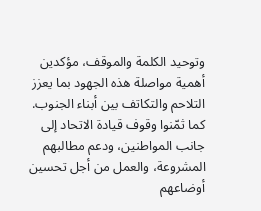وتوحيد الكلمة والموقف، مؤكدين أهمية مواصلة هذه الجهود بما يعزز التلاحم والتكاتف بين أبناء الجنوب.
كما ثمّنوا وقوف قيادة الاتحاد إلى جانب المواطنين، ودعم مطالبهم المشروعة، والعمل من أجل تحسين أوضاعهم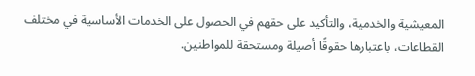المعيشية والخدمية، والتأكيد على حقهم في الحصول على الخدمات الأساسية في مختلف القطاعات، باعتبارها حقوقًا أصيلة ومستحقة للمواطنين.